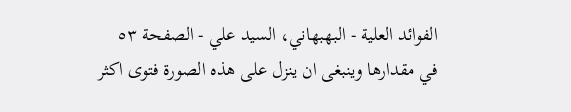الفوائد العلية - البهبهاني، السيد علي - الصفحة ٥٣
في مقدارها وينبغى ان ينزل على هذه الصورة فتوى اكثر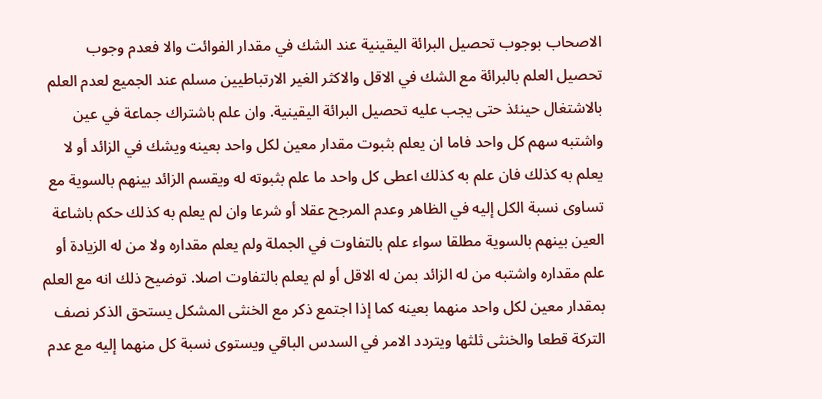الاصحاب بوجوب تحصيل البرائة اليقينية عند الشك في مقدار الفوائت والا فعدم وجوب تحصيل العلم بالبرائة مع الشك في الاقل والاكثر الغير الارتباطيين مسلم عند الجميع لعدم العلم بالاشتغال حينئذ حتى يجب عليه تحصيل البرائة اليقينية. وان علم باشتراك جماعة في عين واشتبه سهم كل واحد فاما ان يعلم بثبوت مقدار معين لكل واحد بعينه ويشك في الزائد أو لا يعلم به كذلك فان علم به كذلك اعطى كل واحد ما علم بثبوته له ويقسم الزائد بينهم بالسوية مع تساوى نسبة الكل إليه في الظاهر وعدم المرجح عقلا أو شرعا وان لم يعلم به كذلك حكم باشاعة العين بينهم بالسوية مطلقا سواء علم بالتفاوت في الجملة ولم يعلم مقداره ولا من له الزيادة أو علم مقداره واشتبه من له الزائد بمن له الاقل أو لم يعلم بالتفاوت اصلا. توضيح ذلك انه مع العلم بمقدار معين لكل واحد منهما بعينه كما إذا اجتمع ذكر مع الخنثى المشكل يستحق الذكر نصف التركة قطعا والخنثى ثلثها ويتردد الامر في السدس الباقي ويستوى نسبة كل منهما إليه مع عدم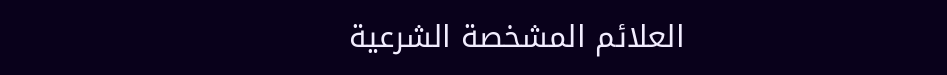العلائم المشخصة الشرعية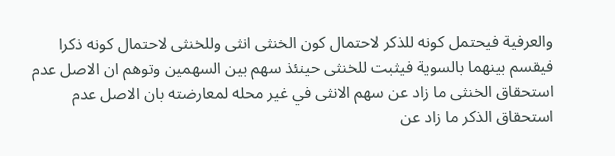والعرفية فيحتمل كونه للذكر لاحتمال كون الخنثى انثى وللخنثى لاحتمال كونه ذكرا فيقسم بينهما بالسوية فيثبت للخنثى حينئذ سهم بين السهمين وتوهم ان الاصل عدم استحقاق الخنثى ما زاد عن سهم الانثى في غير محله لمعارضته بان الاصل عدم استحقاق الذكر ما زاد عن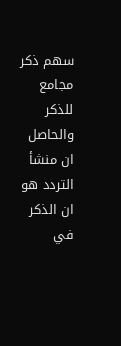سهم ذكر مجامع للذكر والحاصل ان منشأ التردد هو ان الذكر في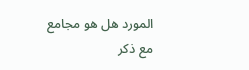المورد هل هو مجامع مع ذكر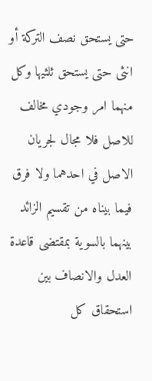حتى يستحق نصف التركة أو انثى حتى يستحق ثلثيها وكل منهما امر وجودي مخالف للاصل فلا مجال لجريان الاصل في احدهما ولا فرق فيما بيناه من تقسيم الزائد بينهما بالسوية بمقتضى قاعدة العدل والانصاف بين استحقاق كل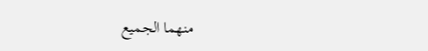منهما الجميع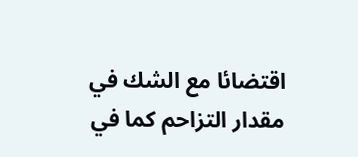اقتضائا مع الشك في مقدار التزاحم كما في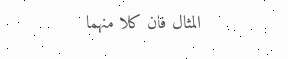المثال فان كلا منهما